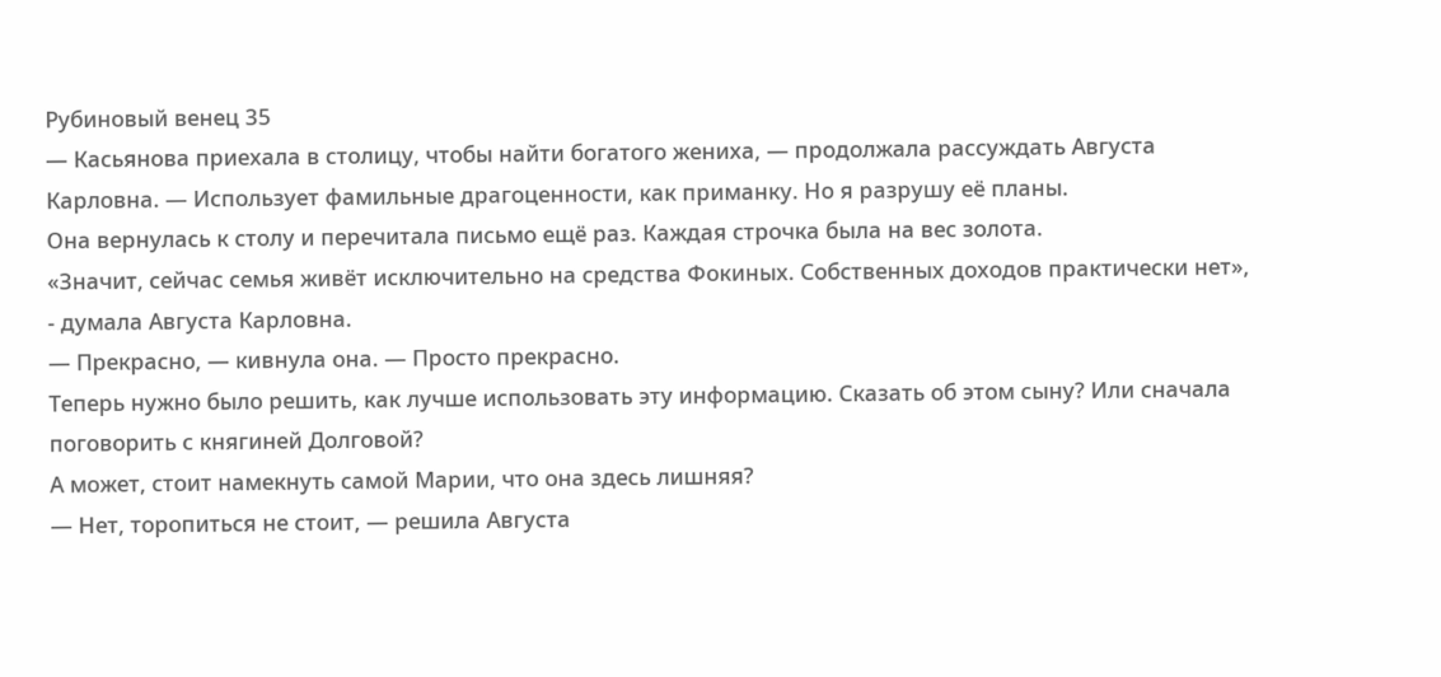Рубиновый венец 35
— Касьянова приехала в столицу, чтобы найти богатого жениха, — продолжала рассуждать Августа Карловна. — Использует фамильные драгоценности, как приманку. Но я разрушу её планы.
Она вернулась к столу и перечитала письмо ещё раз. Каждая строчка была на вес золота.
«Значит, сейчас семья живёт исключительно на средства Фокиных. Собственных доходов практически нет», - думала Августа Карловна.
— Прекрасно, — кивнула она. — Просто прекрасно.
Теперь нужно было решить, как лучше использовать эту информацию. Сказать об этом сыну? Или сначала поговорить с княгиней Долговой?
А может, стоит намекнуть самой Марии, что она здесь лишняя?
— Нет, торопиться не стоит, — решила Августа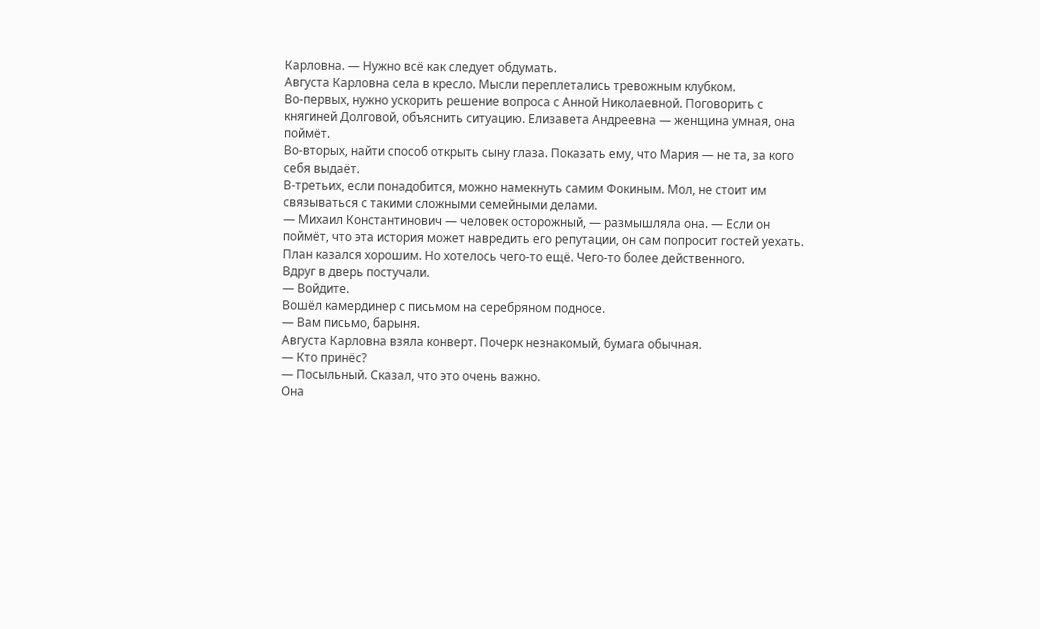Карловна. — Нужно всё как следует обдумать.
Августа Карловна села в кресло. Мысли переплетались тревожным клубком.
Во-первых, нужно ускорить решение вопроса с Анной Николаевной. Поговорить с княгиней Долговой, объяснить ситуацию. Елизавета Андреевна — женщина умная, она поймёт.
Во-вторых, найти способ открыть сыну глаза. Показать ему, что Мария — не та, за кого себя выдаёт.
В-третьих, если понадобится, можно намекнуть самим Фокиным. Мол, не стоит им связываться с такими сложными семейными делами.
— Михаил Константинович — человек осторожный, — размышляла она. — Если он поймёт, что эта история может навредить его репутации, он сам попросит гостей уехать.
План казался хорошим. Но хотелось чего-то ещё. Чего-то более действенного.
Вдруг в дверь постучали.
— Войдите.
Вошёл камердинер с письмом на серебряном подносе.
— Вам письмо, барыня.
Августа Карловна взяла конверт. Почерк незнакомый, бумага обычная.
— Кто принёс?
— Посыльный. Сказал, что это очень важно.
Она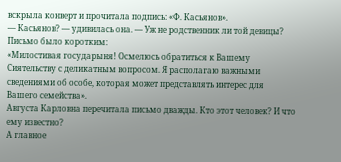вскрыла конверт и прочитала подпись: «Ф. Касьянов».
— Касьянов? — удивилась она. — Уж не родственник ли той девицы?
Письмо было коротким:
«Милостивая государыня! Осмелюсь обратиться к Вашему Сиятельству с деликатным вопросом. Я располагаю важными сведениями об особе, которая может представлять интерес для Вашего семейства».
Августа Карловна перечитала письмо дважды. Кто этот человек? И что ему известно?
А главное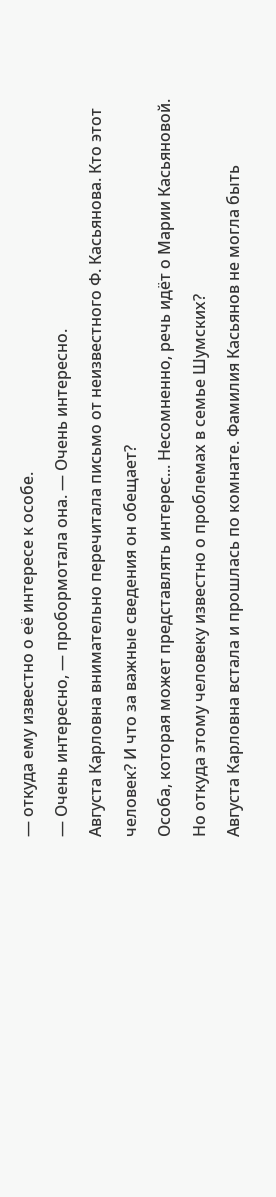— откуда ему известно о её интересе к особе.
— Очень интересно, — пробормотала она. — Очень интересно.
Августа Карловна внимательно перечитала письмо от неизвестного Ф. Касьянова. Кто этот человек? И что за важные сведения он обещает?
Особа, которая может представлять интерес... Несомненно, речь идёт о Марии Касьяновой. Но откуда этому человеку известно о проблемах в семье Шумских?
Августа Карловна встала и прошлась по комнате. Фамилия Касьянов не могла быть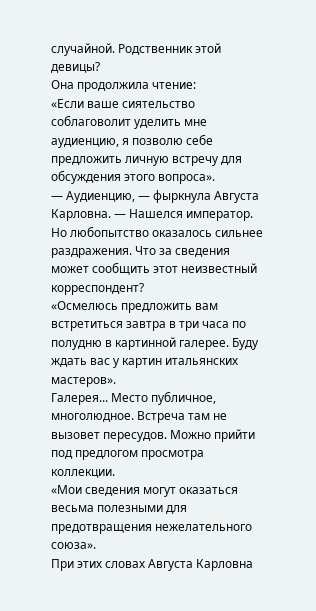случайной. Родственник этой девицы?
Она продолжила чтение:
«Если ваше сиятельство соблаговолит уделить мне аудиенцию, я позволю себе предложить личную встречу для обсуждения этого вопроса».
— Аудиенцию, — фыркнула Августа Карловна. — Нашелся император.
Но любопытство оказалось сильнее раздражения. Что за сведения может сообщить этот неизвестный корреспондент?
«Осмелюсь предложить вам встретиться завтра в три часа по полудню в картинной галерее. Буду ждать вас у картин итальянских мастеров».
Галерея... Место публичное, многолюдное. Встреча там не вызовет пересудов. Можно прийти под предлогом просмотра коллекции.
«Мои сведения могут оказаться весьма полезными для предотвращения нежелательного союза».
При этих словах Августа Карловна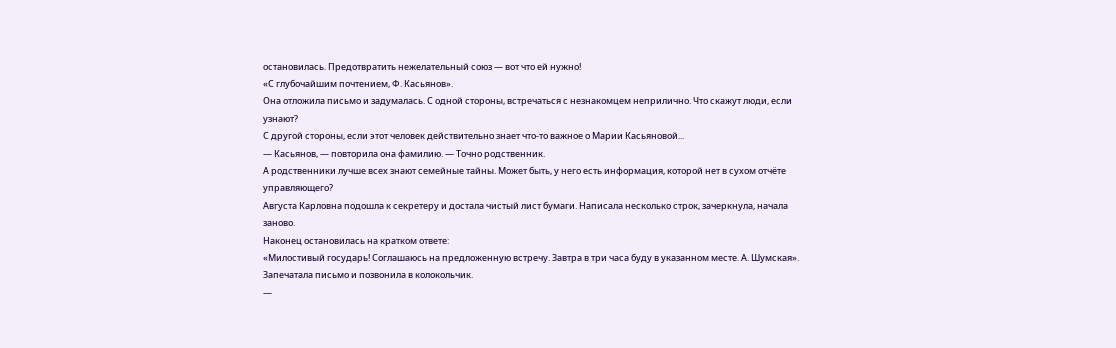остановилась. Предотвратить нежелательный союз — вот что ей нужно!
«С глубочайшим почтением, Ф. Касьянов».
Она отложила письмо и задумалась. С одной стороны, встречаться с незнакомцем неприлично. Что скажут люди, если узнают?
С другой стороны, если этот человек действительно знает что-то важное о Марии Касьяновой...
— Касьянов, — повторила она фамилию. — Точно родственник.
А родственники лучше всех знают семейные тайны. Может быть, у него есть информация, которой нет в сухом отчёте управляющего?
Августа Карловна подошла к секретеру и достала чистый лист бумаги. Написала несколько строк, зачеркнула, начала заново.
Наконец остановилась на кратком ответе:
«Милостивый государь! Соглашаюсь на предложенную встречу. Завтра в три часа буду в указанном месте. А. Шумская».
Запечатала письмо и позвонила в колокольчик.
—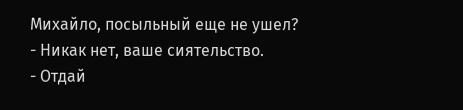Михайло, посыльный еще не ушел?
- Никак нет, ваше сиятельство.
- Отдай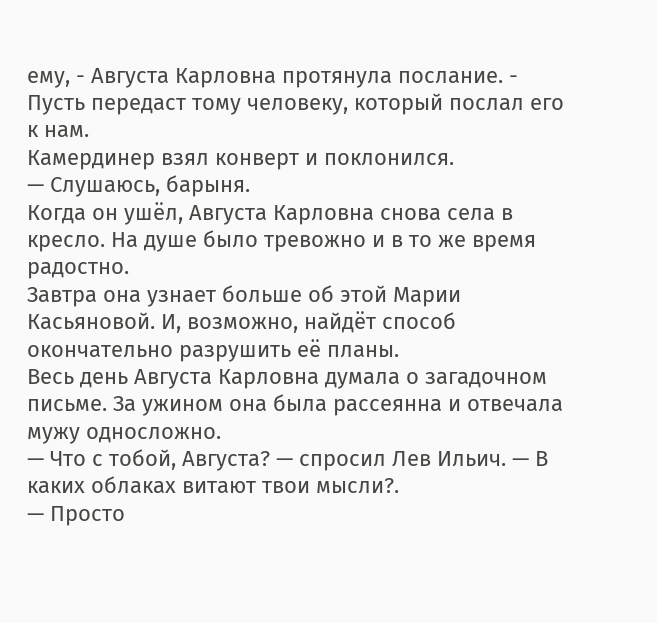ему, - Августа Карловна протянула послание. - Пусть передаст тому человеку, который послал его к нам.
Камердинер взял конверт и поклонился.
— Слушаюсь, барыня.
Когда он ушёл, Августа Карловна снова села в кресло. На душе было тревожно и в то же время радостно.
Завтра она узнает больше об этой Марии Касьяновой. И, возможно, найдёт способ окончательно разрушить её планы.
Весь день Августа Карловна думала о загадочном письме. За ужином она была рассеянна и отвечала мужу односложно.
— Что с тобой, Августа? — спросил Лев Ильич. — В каких облаках витают твои мысли?.
— Просто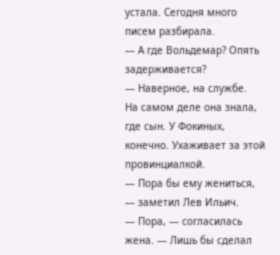устала. Сегодня много писем разбирала.
— А где Вольдемар? Опять задерживается?
— Наверное, на службе.
На самом деле она знала, где сын. У Фокиных, конечно. Ухаживает за этой провинциалкой.
— Пора бы ему жениться, — заметил Лев Ильич.
— Пора, — согласилась жена. — Лишь бы сделал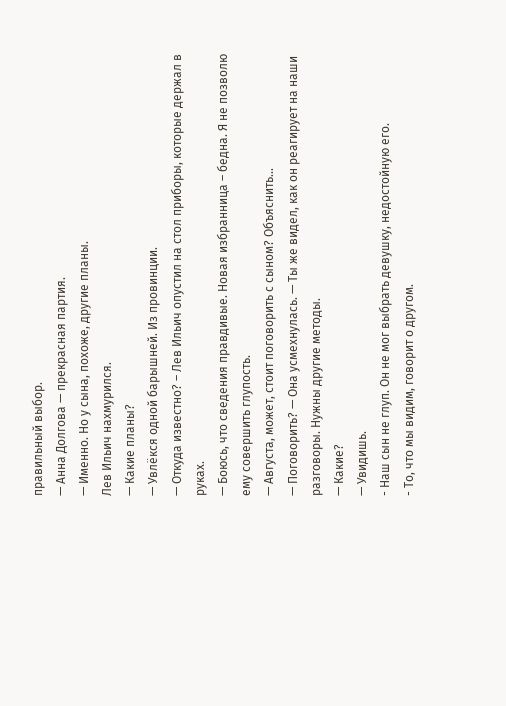правильный выбор.
— Анна Долгова — прекрасная партия.
— Именно. Но у сына, похоже, другие планы.
Лев Ильич нахмурился.
— Какие планы?
— Увлёкся одной барышней. Из провинции.
— Откуда известно? – Лев Ильич опустил на стол приборы, которые держал в руках.
— Боюсь, что сведения правдивые. Новая избранница – бедна. Я не позволю ему совершить глупость.
— Августа, может, стоит поговорить с сыном? Объяснить...
— Поговорить? — Она усмехнулась. — Ты же видел, как он реагирует на наши разговоры. Нужны другие методы.
— Какие?
— Увидишь.
- Наш сын не глуп. Он не мог выбрать девушку, недостойную его.
- То, что мы видим, говорит о другом.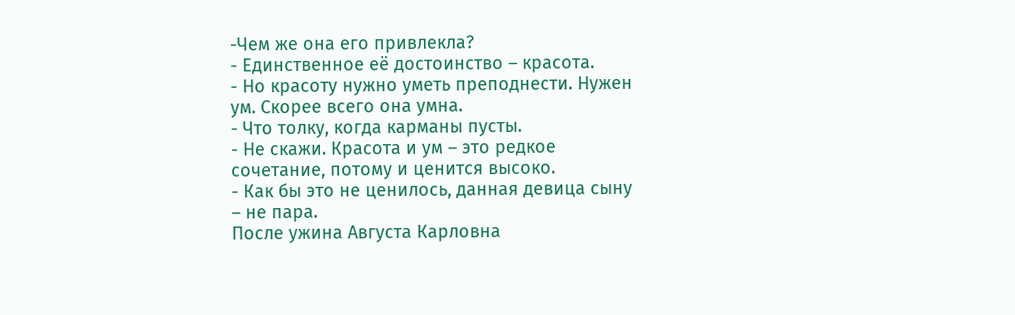-Чем же она его привлекла?
- Единственное её достоинство – красота.
- Но красоту нужно уметь преподнести. Нужен ум. Скорее всего она умна.
- Что толку, когда карманы пусты.
- Не скажи. Красота и ум – это редкое сочетание, потому и ценится высоко.
- Как бы это не ценилось, данная девица сыну – не пара.
После ужина Августа Карловна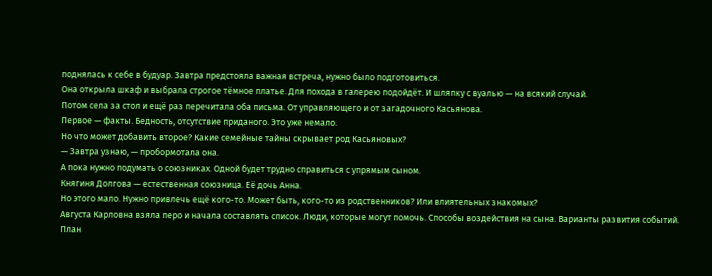поднялась к себе в будуар. Завтра предстояла важная встреча, нужно было подготовиться.
Она открыла шкаф и выбрала строгое тёмное платье. Для похода в галерею подойдёт. И шляпку с вуалью — на всякий случай.
Потом села за стол и ещё раз перечитала оба письма. От управляющего и от загадочного Касьянова.
Первое — факты. Бедность, отсутствие приданого. Это уже немало.
Но что может добавить второе? Какие семейные тайны скрывает род Касьяновых?
— Завтра узнаю, — пробормотала она.
А пока нужно подумать о союзниках. Одной будет трудно справиться с упрямым сыном.
Княгиня Долгова — естественная союзница. Её дочь Анна.
Но этого мало. Нужно привлечь ещё кого-то. Может быть, кого-то из родственников? Или влиятельных знакомых?
Августа Карловна взяла перо и начала составлять список. Люди, которые могут помочь. Способы воздействия на сына. Варианты развития событий.
План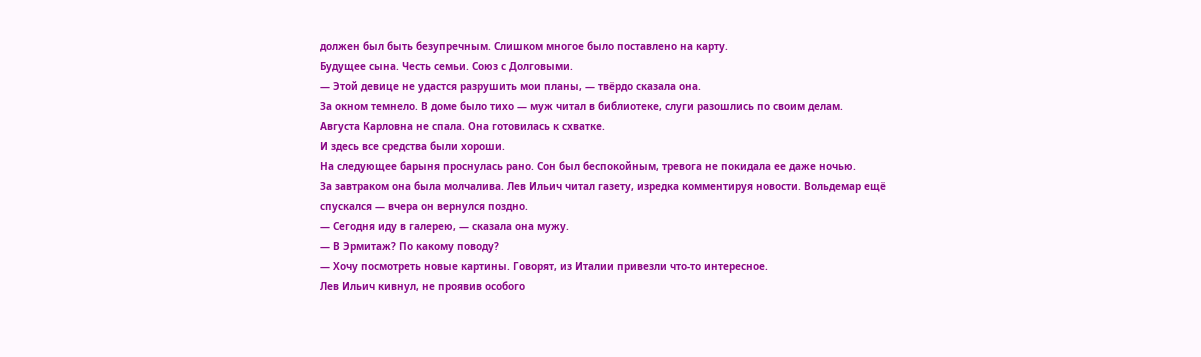должен был быть безупречным. Слишком многое было поставлено на карту.
Будущее сына. Честь семьи. Союз с Долговыми.
— Этой девице не удастся разрушить мои планы, — твёрдо сказала она.
За окном темнело. В доме было тихо — муж читал в библиотеке, слуги разошлись по своим делам.
Августа Карловна не спала. Она готовилась к схватке.
И здесь все средства были хороши.
На следующее барыня проснулась рано. Сон был беспокойным, тревога не покидала ее даже ночью.
За завтраком она была молчалива. Лев Ильич читал газету, изредка комментируя новости. Вольдемар ещё спускался — вчера он вернулся поздно.
— Сегодня иду в галерею, — сказала она мужу.
— В Эрмитаж? По какому поводу?
— Хочу посмотреть новые картины. Говорят, из Италии привезли что-то интересное.
Лев Ильич кивнул, не проявив особого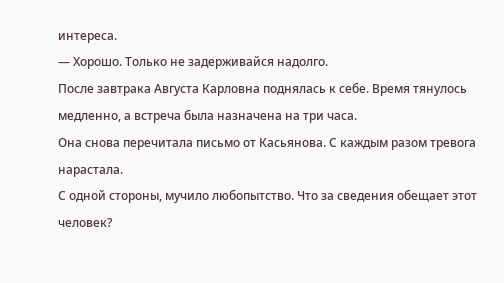интереса.
— Хорошо. Только не задерживайся надолго.
После завтрака Августа Карловна поднялась к себе. Время тянулось медленно, а встреча была назначена на три часа.
Она снова перечитала письмо от Касьянова. С каждым разом тревога нарастала.
С одной стороны, мучило любопытство. Что за сведения обещает этот человек?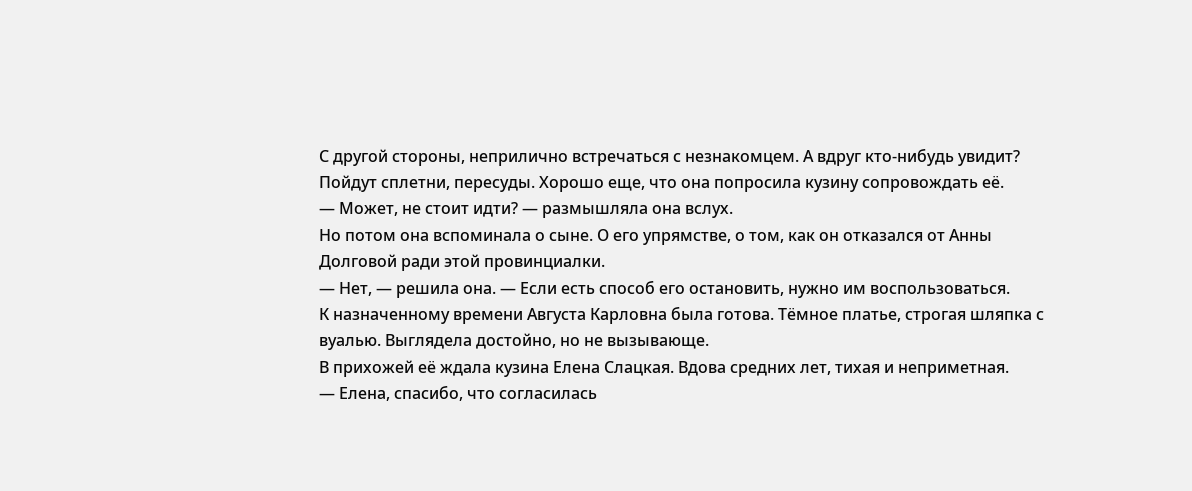С другой стороны, неприлично встречаться с незнакомцем. А вдруг кто-нибудь увидит? Пойдут сплетни, пересуды. Хорошо еще, что она попросила кузину сопровождать её.
— Может, не стоит идти? — размышляла она вслух.
Но потом она вспоминала о сыне. О его упрямстве, о том, как он отказался от Анны Долговой ради этой провинциалки.
— Нет, — решила она. — Если есть способ его остановить, нужно им воспользоваться.
К назначенному времени Августа Карловна была готова. Тёмное платье, строгая шляпка с вуалью. Выглядела достойно, но не вызывающе.
В прихожей её ждала кузина Елена Слацкая. Вдова средних лет, тихая и неприметная.
— Елена, спасибо, что согласилась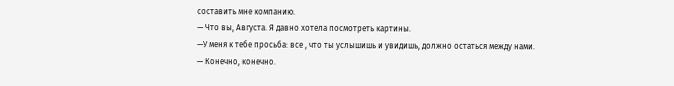составить мне компанию.
— Что вы, Августа. Я давно хотела посмотреть картины.
—У меня к тебе просьба: все , что ты услышишь и увидишь, должно остаться между нами.
— Конечно, конечно.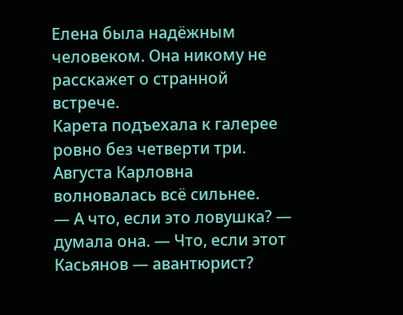Елена была надёжным человеком. Она никому не расскажет о странной встрече.
Карета подъехала к галерее ровно без четверти три. Августа Карловна волновалась всё сильнее.
— А что, если это ловушка? — думала она. — Что, если этот Касьянов — авантюрист?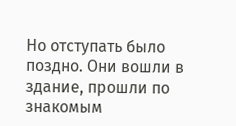Но отступать было поздно. Они вошли в здание, прошли по знакомым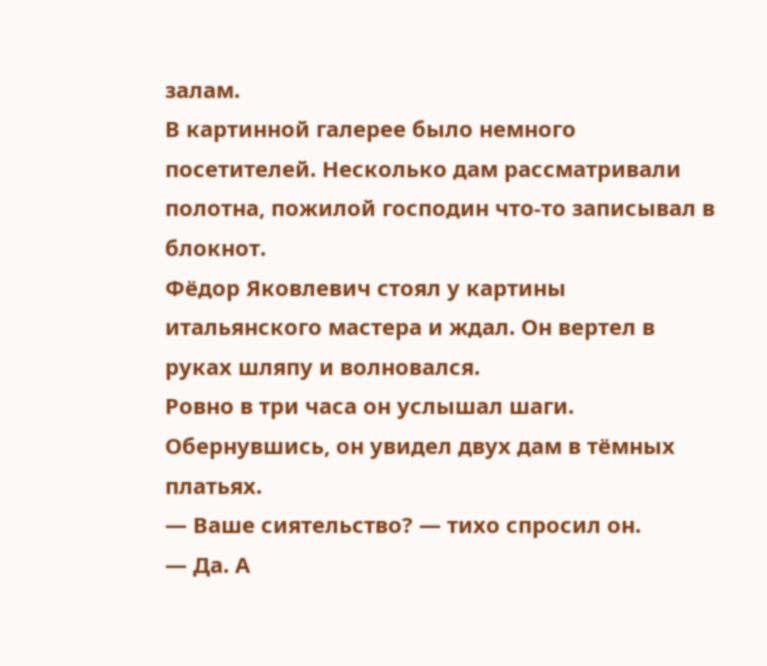залам.
В картинной галерее было немного посетителей. Несколько дам рассматривали полотна, пожилой господин что-то записывал в блокнот.
Фёдор Яковлевич стоял у картины итальянского мастера и ждал. Он вертел в руках шляпу и волновался.
Ровно в три часа он услышал шаги. Обернувшись, он увидел двух дам в тёмных платьях.
— Ваше сиятельство? — тихо спросил он.
— Да. А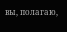вы, полагаю,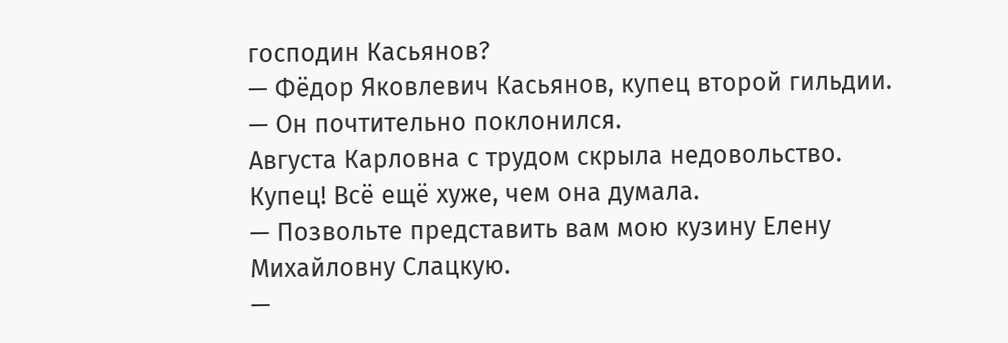господин Касьянов?
— Фёдор Яковлевич Касьянов, купец второй гильдии. — Он почтительно поклонился.
Августа Карловна с трудом скрыла недовольство. Купец! Всё ещё хуже, чем она думала.
— Позвольте представить вам мою кузину Елену Михайловну Слацкую.
—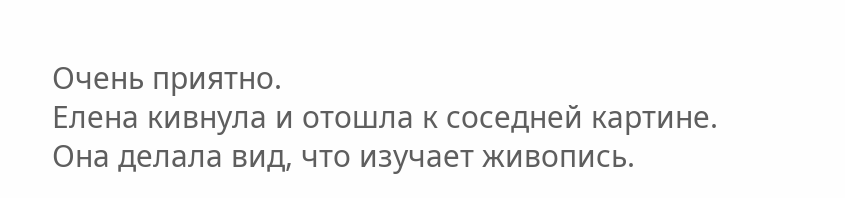Очень приятно.
Елена кивнула и отошла к соседней картине. Она делала вид, что изучает живопись.